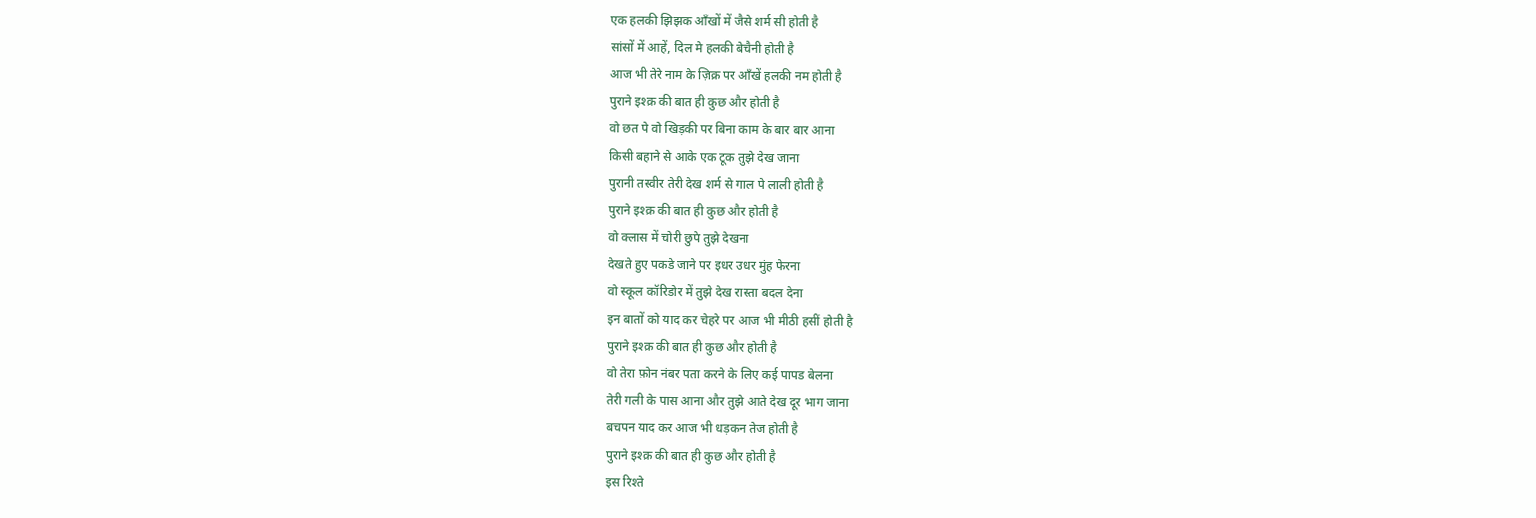एक हलकी झिझक आँखों में जैसे शर्म सी होती है
सांसों में आहें, दिल मे हलकी बेचैनी होती है
आज भी तेरे नाम के ज़िक्र पर आँखें हलकी नम होती है
पुराने इश्क़ की बात ही कुछ और होती है
वो छत पे वो खिड़की पर बिना काम के बार बार आना
किसी बहाने से आके एक टूक तुझे देख जाना
पुरानी तस्वीर तेरी देख शर्म से गाल पे लाली होती है
पुराने इश्क़ की बात ही कुछ और होती है
वो क्लास में चोरी छुपे तुझे देखना
देखते हुए पकडे जाने पर इधर उधर मुंह फेरना
वो स्कूल कॉरिडोर में तुझे देख रास्ता बदल देना
इन बातों को याद कर चेहरे पर आज भी मीठी हसीं होती है
पुराने इश्क़ की बात ही कुछ और होती है
वो तेरा फ़ोन नंबर पता करने के लिए कई पापड बेलना
तेरी गली के पास आना और तुझे आते देख दूर भाग जाना
बचपन याद कर आज भी धड़कन तेज होती है
पुराने इश्क़ की बात ही कुछ और होती है
इस रिश्ते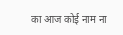का आज कोई नाम ना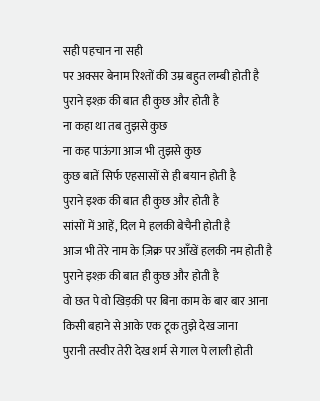सही पहचान ना सही
पर अक्सर बेनाम रिश्तों की उम्र बहुत लम्बी होती है
पुराने इश्क़ की बात ही कुछ और होती है
ना कहा था तब तुझसे कुछ
ना कह पाऊंगा आज भी तुझसे कुछ
कुछ बातें सिर्फ एहसासों से ही बयान होती है
पुराने इश्क की बात ही कुछ और होती है
सांसों में आहें, दिल मे हलकी बेचैनी होती है
आज भी तेरे नाम के ज़िक्र पर आँखें हलकी नम होती है
पुराने इश्क़ की बात ही कुछ और होती है
वो छत पे वो खिड़की पर बिना काम के बार बार आना
किसी बहाने से आके एक टूक तुझे देख जाना
पुरानी तस्वीर तेरी देख शर्म से गाल पे लाली होती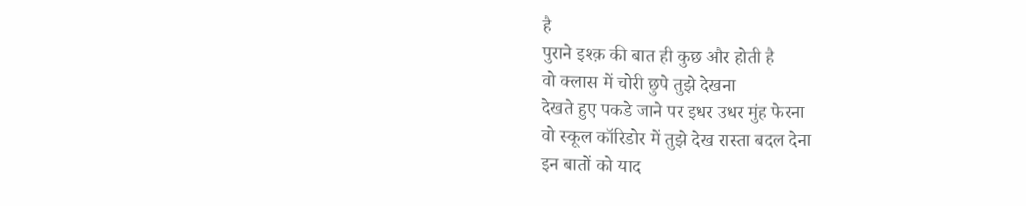है
पुराने इश्क़ की बात ही कुछ और होती है
वो क्लास में चोरी छुपे तुझे देखना
देखते हुए पकडे जाने पर इधर उधर मुंह फेरना
वो स्कूल कॉरिडोर में तुझे देख रास्ता बदल देना
इन बातों को याद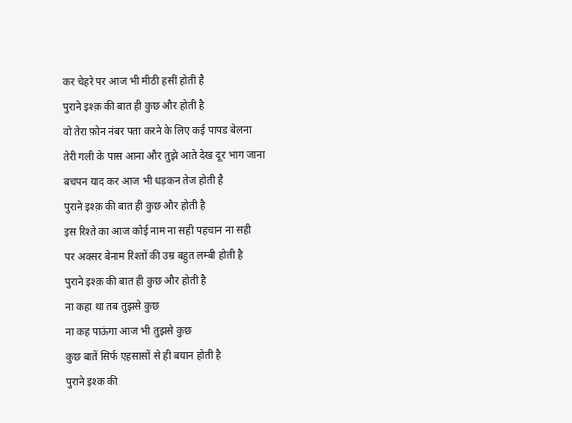कर चेहरे पर आज भी मीठी हसीं होती है
पुराने इश्क़ की बात ही कुछ और होती है
वो तेरा फ़ोन नंबर पता करने के लिए कई पापड बेलना
तेरी गली के पास आना और तुझे आते देख दूर भाग जाना
बचपन याद कर आज भी धड़कन तेज होती है
पुराने इश्क़ की बात ही कुछ और होती है
इस रिश्ते का आज कोई नाम ना सही पहचान ना सही
पर अक्सर बेनाम रिश्तों की उम्र बहुत लम्बी होती है
पुराने इश्क़ की बात ही कुछ और होती है
ना कहा था तब तुझसे कुछ
ना कह पाऊंगा आज भी तुझसे कुछ
कुछ बातें सिर्फ एहसासों से ही बयान होती है
पुराने इश्क की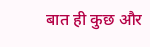बात ही कुछ और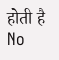होती है
No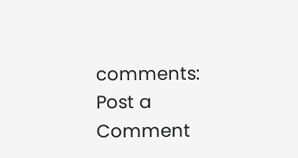comments:
Post a Comment